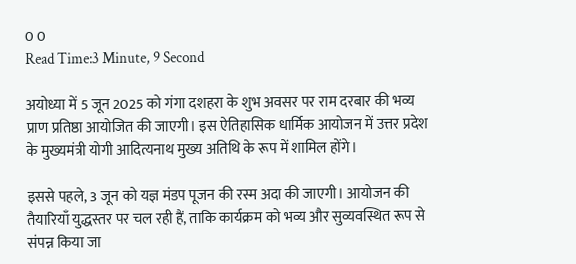0 0
Read Time:3 Minute, 9 Second

अयोध्या में 5 जून 2025 को गंगा दशहरा के शुभ अवसर पर राम दरबार की भव्य प्राण प्रतिष्ठा आयोजित की जाएगी। इस ऐतिहासिक धार्मिक आयोजन में उत्तर प्रदेश के मुख्यमंत्री योगी आदित्यनाथ मुख्य अतिथि के रूप में शामिल होंगे।

इससे पहले, 3 जून को यज्ञ मंडप पूजन की रस्म अदा की जाएगी। आयोजन की तैयारियाँ युद्धस्तर पर चल रही हैं, ताकि कार्यक्रम को भव्य और सुव्यवस्थित रूप से संपन्न किया जा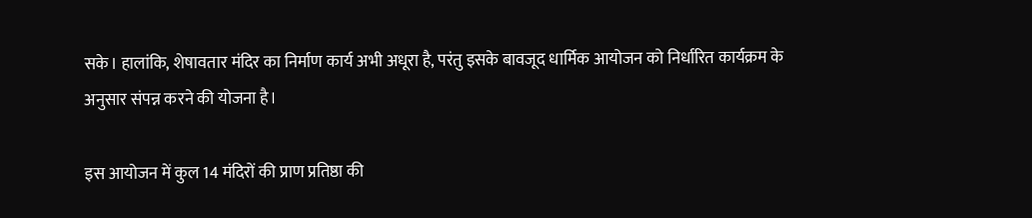सके। हालांकि, शेषावतार मंदिर का निर्माण कार्य अभी अधूरा है, परंतु इसके बावजूद धार्मिक आयोजन को निर्धारित कार्यक्रम के अनुसार संपन्न करने की योजना है।

इस आयोजन में कुल 14 मंदिरों की प्राण प्रतिष्ठा की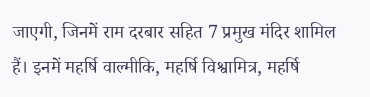जाएगी, जिनमें राम दरबार सहित 7 प्रमुख मंदिर शामिल हैं। इनमें महर्षि वाल्मीकि, महर्षि विश्वामित्र, महर्षि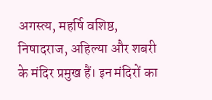अगस्त्य, महर्षि वशिष्ठ, निषादराज, अहिल्या और शबरी के मंदिर प्रमुख हैं। इन मंदिरों का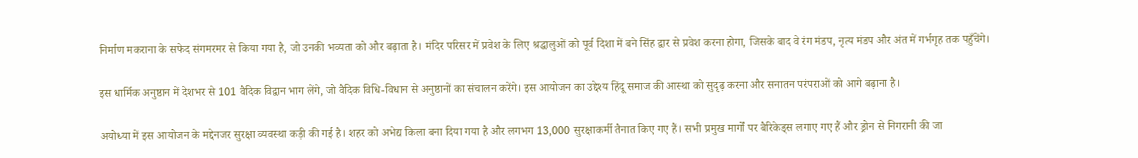निर्माण मकराना के सफेद संगमरमर से किया गया है, जो उनकी भव्यता को और बढ़ाता है। मंदिर परिसर में प्रवेश के लिए श्रद्धालुओं को पूर्व दिशा में बने सिंह द्वार से प्रवेश करना होगा, जिसके बाद वे रंग मंडप, नृत्य मंडप और अंत में गर्भगृह तक पहुँचेंगे।

इस धार्मिक अनुष्ठान में देशभर से 101 वैदिक विद्वान भाग लेंगे, जो वैदिक विधि-विधान से अनुष्ठानों का संचालन करेंगे। इस आयोजन का उद्देश्य हिंदू समाज की आस्था को सुदृढ़ करना और सनातन परंपराओं को आगे बढ़ाना है।

अयोध्या में इस आयोजन के मद्देनजर सुरक्षा व्यवस्था कड़ी की गई है। शहर को अभेद्य किला बना दिया गया है और लगभग 13,000 सुरक्षाकर्मी तैनात किए गए हैं। सभी प्रमुख मार्गों पर बैरिकेड्स लगाए गए हैं और ड्रोन से निगरानी की जा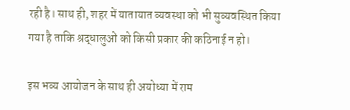रही है। साथ ही, शहर में यातायात व्यवस्था को भी सुव्यवस्थित किया गया है ताकि श्रद्धालुओं को किसी प्रकार की कठिनाई न हो।

इस भव्य आयोजन के साथ ही अयोध्या में राम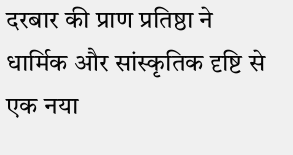दरबार की प्राण प्रतिष्ठा ने धार्मिक और सांस्कृतिक दृष्टि से एक नया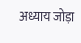अध्याय जोड़ा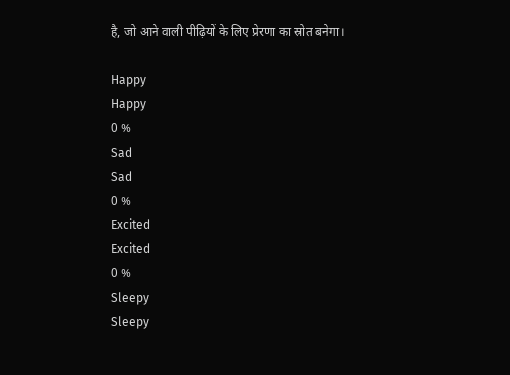है, जो आने वाली पीढ़ियों के लिए प्रेरणा का स्रोत बनेगा।

Happy
Happy
0 %
Sad
Sad
0 %
Excited
Excited
0 %
Sleepy
Sleepy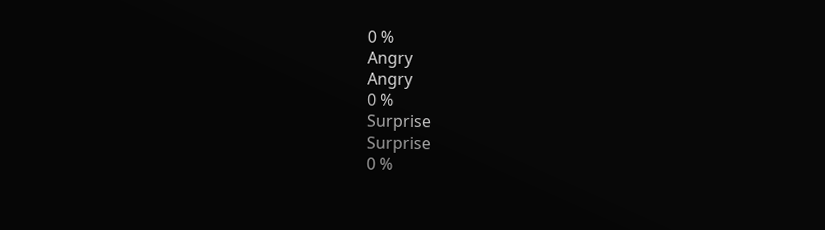0 %
Angry
Angry
0 %
Surprise
Surprise
0 %